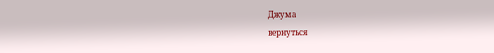Джума
вернуться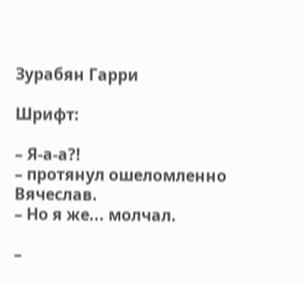Зурабян Гарри

Шрифт:

– Я-а-а?!
– протянул ошеломленно Вячеслав.
– Но я же... молчал.

–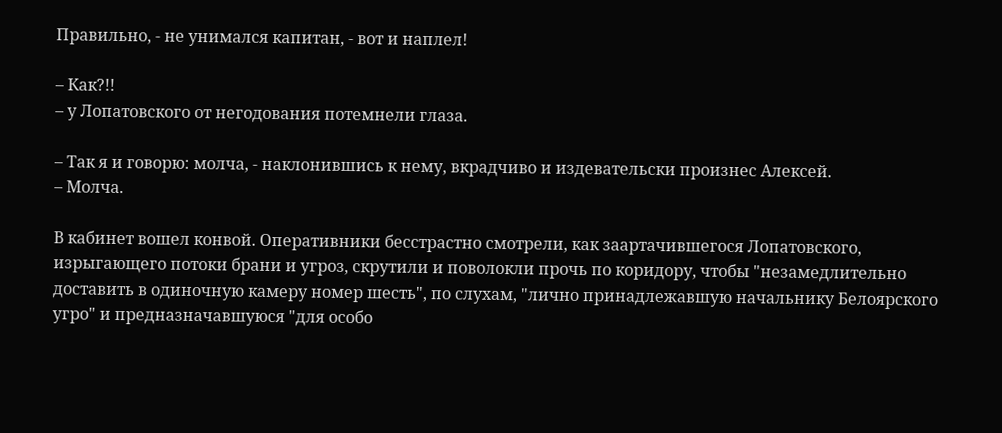Правильно, - не унимался капитан, - вот и наплел!

– Как?!!
– у Лопатовского от негодования потемнели глаза.

– Так я и говорю: молча, - наклонившись к нему, вкрадчиво и издевательски произнес Алексей.
– Молча.

В кабинет вошел конвой. Оперативники бесстрастно смотрели, как заартачившегося Лопатовского, изрыгающего потоки брани и угроз, скрутили и поволокли прочь по коридору, чтобы "незамедлительно доставить в одиночную камеру номер шесть", по слухам, "лично принадлежавшую начальнику Белоярского угро" и предназначавшуюся "для особо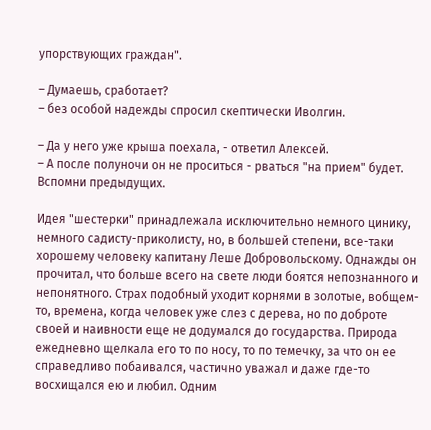упорствующих граждан".

– Думаешь, сработает?
– без особой надежды спросил скептически Иволгин.

– Да у него уже крыша поехала, - ответил Алексей.
– А после полуночи он не проситься - рваться "на прием" будет. Вспомни предыдущих.

Идея "шестерки" принадлежала исключительно немного цинику, немного садисту-приколисту, но, в большей степени, все-таки хорошему человеку капитану Леше Добровольскому. Однажды он прочитал, что больше всего на свете люди боятся непознанного и непонятного. Страх подобный уходит корнями в золотые, вобщем-то, времена, когда человек уже слез с дерева, но по доброте своей и наивности еще не додумался до государства. Природа ежедневно щелкала его то по носу, то по темечку, за что он ее справедливо побаивался, частично уважал и даже где-то восхищался ею и любил. Одним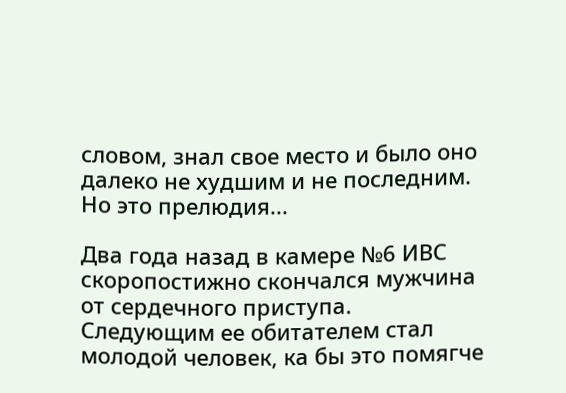словом, знал свое место и было оно далеко не худшим и не последним. Но это прелюдия...

Два года назад в камере №6 ИВС скоропостижно скончался мужчина от сердечного приступа. Следующим ее обитателем стал молодой человек, ка бы это помягче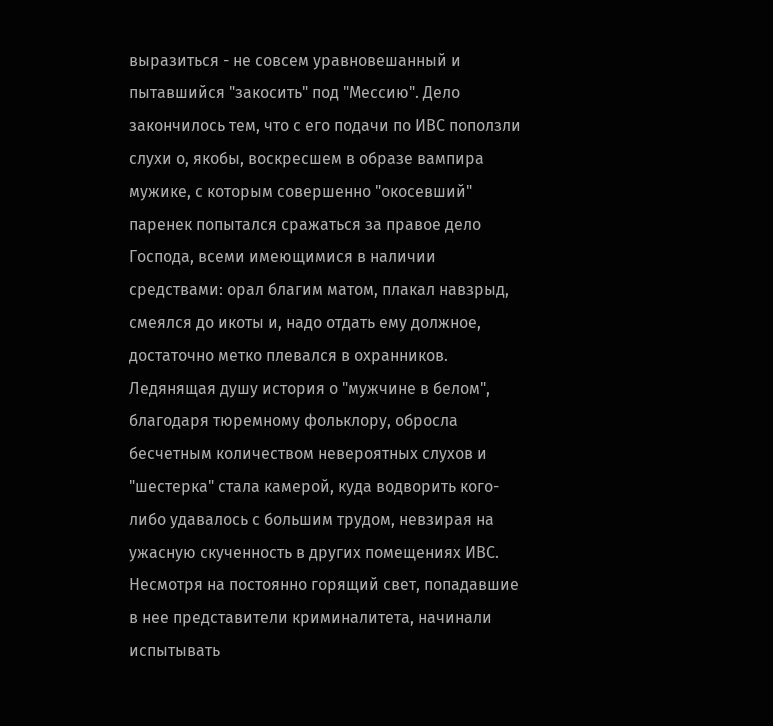выразиться - не совсем уравновешанный и пытавшийся "закосить" под "Мессию". Дело закончилось тем, что с его подачи по ИВС поползли слухи о, якобы, воскресшем в образе вампира мужике, с которым совершенно "окосевший" паренек попытался сражаться за правое дело Господа, всеми имеющимися в наличии средствами: орал благим матом, плакал навзрыд, смеялся до икоты и, надо отдать ему должное, достаточно метко плевался в охранников. Ледянящая душу история о "мужчине в белом", благодаря тюремному фольклору, обросла бесчетным количеством невероятных слухов и "шестерка" стала камерой, куда водворить кого-либо удавалось с большим трудом, невзирая на ужасную скученность в других помещениях ИВС. Несмотря на постоянно горящий свет, попадавшие в нее представители криминалитета, начинали испытывать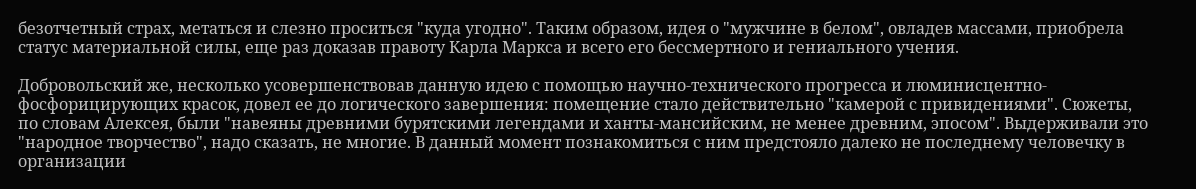безотчетный страх, метаться и слезно проситься "куда угодно". Таким образом, идея о "мужчине в белом", овладев массами, приобрела статус материальной силы, еще раз доказав правоту Карла Маркса и всего его бессмертного и гениального учения.

Добровольский же, несколько усовершенствовав данную идею с помощью научно-технического прогресса и люминисцентно-фосфорицирующих красок, довел ее до логического завершения: помещение стало действительно "камерой с привидениями". Сюжеты, по словам Алексея, были "навеяны древними бурятскими легендами и ханты-мансийским, не менее древним, эпосом". Выдерживали это "народное творчество", надо сказать, не многие. В данный момент познакомиться с ним предстояло далеко не последнему человечку в организации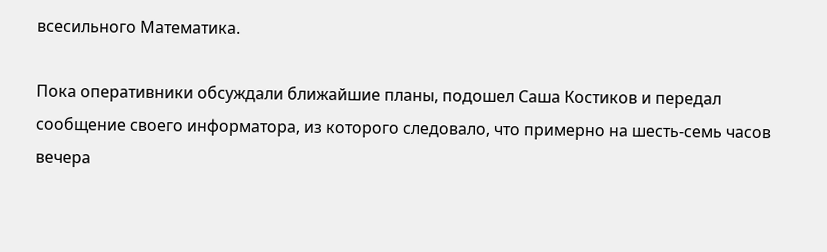всесильного Математика.

Пока оперативники обсуждали ближайшие планы, подошел Саша Костиков и передал сообщение своего информатора, из которого следовало, что примерно на шесть-семь часов вечера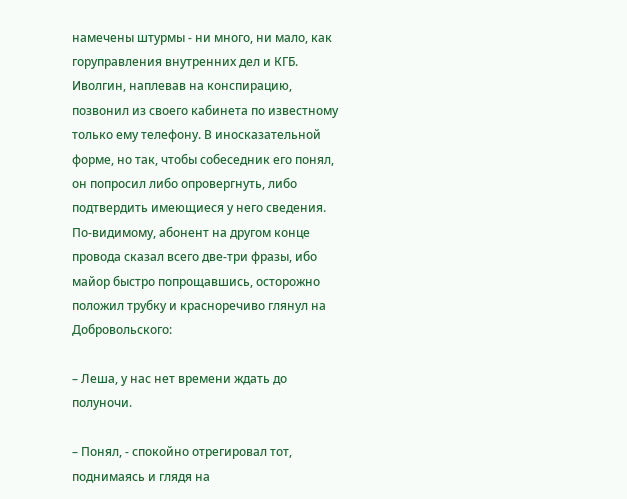намечены штурмы - ни много, ни мало, как горуправления внутренних дел и КГБ. Иволгин, наплевав на конспирацию, позвонил из своего кабинета по известному только ему телефону. В иносказательной форме, но так, чтобы собеседник его понял, он попросил либо опровергнуть, либо подтвердить имеющиеся у него сведения. По-видимому, абонент на другом конце провода сказал всего две-три фразы, ибо майор быстро попрощавшись, осторожно положил трубку и красноречиво глянул на Добровольского:

– Леша, у нас нет времени ждать до полуночи.

– Понял, - спокойно отрегировал тот, поднимаясь и глядя на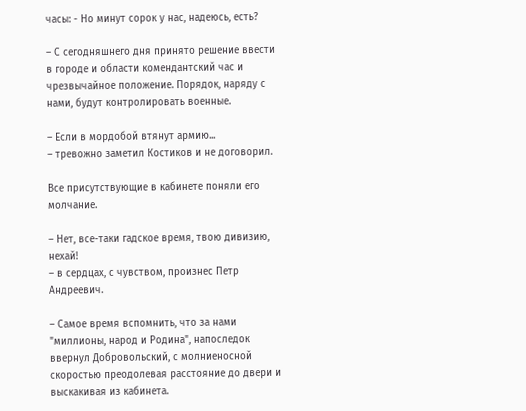часы: - Но минут сорок у нас, надеюсь, есть?

– С сегодняшнего дня принято решение ввести в городе и области комендантский час и чрезвычайное положение. Порядок, наряду с нами, будут контролировать военные.

– Если в мордобой втянут армию...
– тревожно заметил Костиков и не договорил.

Все присутствующие в кабинете поняли его молчание.

– Нет, все-таки гадское время, твою дивизию, нехай!
– в сердцах, с чувством, произнес Петр Андреевич.

– Самое время вспомнить, что за нами "миллионы, народ и Родина", напоследок ввернул Добровольский, с молниеносной скоростью преодолевая расстояние до двери и выскакивая из кабинета.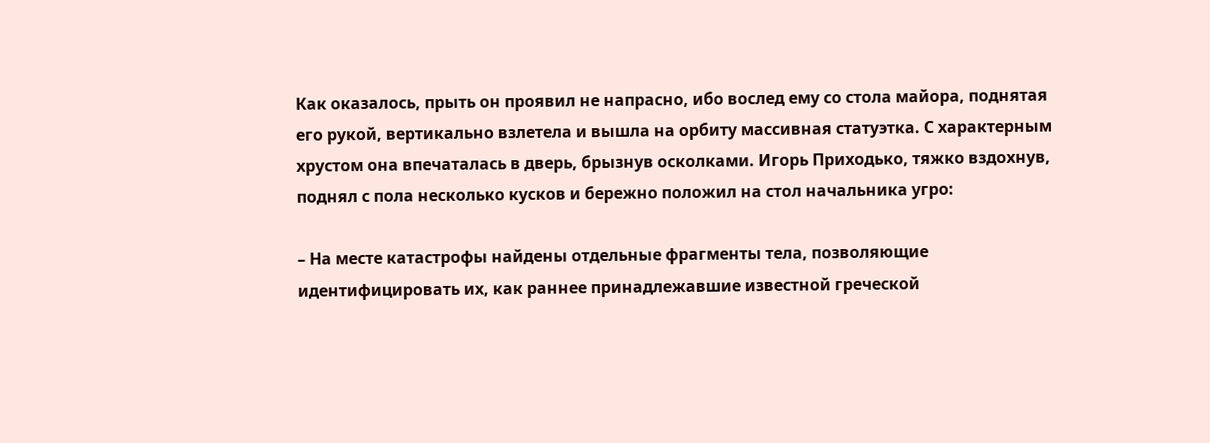Как оказалось, прыть он проявил не напрасно, ибо вослед ему со стола майора, поднятая его рукой, вертикально взлетела и вышла на орбиту массивная статуэтка. С характерным хрустом она впечаталась в дверь, брызнув осколками. Игорь Приходько, тяжко вздохнув, поднял с пола несколько кусков и бережно положил на стол начальника угро:

– На месте катастрофы найдены отдельные фрагменты тела, позволяющие идентифицировать их, как раннее принадлежавшие известной греческой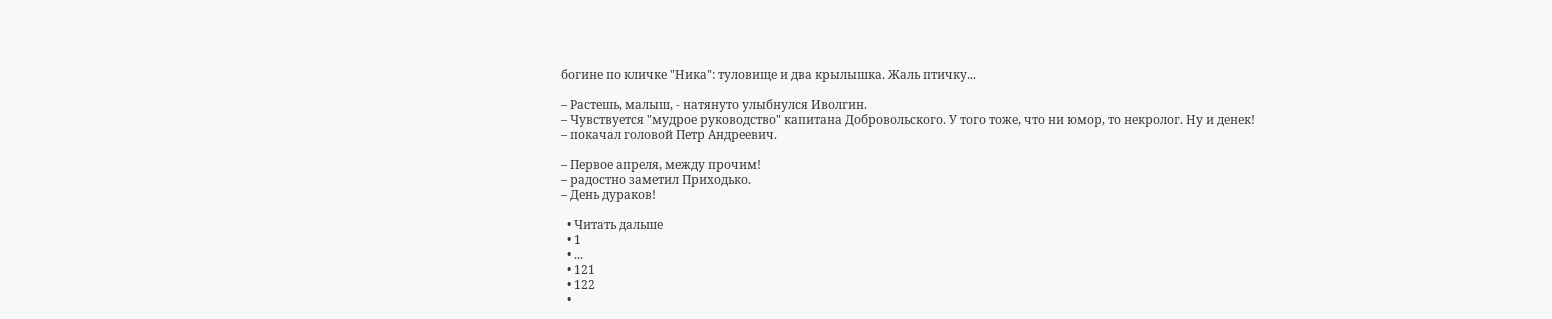богине по кличке "Ника": туловище и два крылышка. Жаль птичку...

– Растешь, малыш, - натянуто улыбнулся Иволгин.
– Чувствуется "мудрое руководство" капитана Добровольского. У того тоже, что ни юмор, то некролог. Ну и денек!
– покачал головой Петр Андреевич.

– Первое апреля, между прочим!
– радостно заметил Приходько.
– День дураков!

  • Читать дальше
  • 1
  • ...
  • 121
  • 122
  •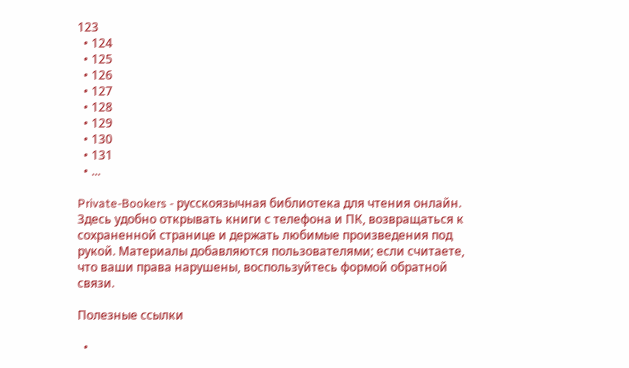123
  • 124
  • 125
  • 126
  • 127
  • 128
  • 129
  • 130
  • 131
  • ...

Private-Bookers - русскоязычная библиотека для чтения онлайн. Здесь удобно открывать книги с телефона и ПК, возвращаться к сохраненной странице и держать любимые произведения под рукой. Материалы добавляются пользователями; если считаете, что ваши права нарушены, воспользуйтесь формой обратной связи.

Полезные ссылки

  •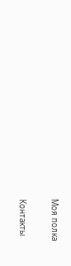Моя полка

Контакты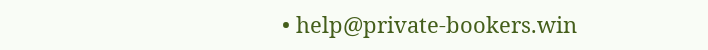• help@private-bookers.win